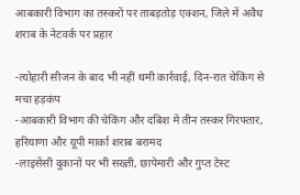आबकारी विभाग का तस्करों पर ताबड़तोड़ एक्शन, जिले में अवैध शराब के नेटवर्क पर प्रहार

-त्योहारी सीजन के बाद भी नहीं थमी कार्रवाई, दिन-रात चेकिंग से मचा हड़कंप
-आबकारी विभाग की चेकिंग और दबिश में तीन तस्कर गिरफ्तार, हरियाणा और यूपी मार्का शराब बरामद
-लाइसेंसी दुकानों पर भी सख्ती, छापेमारी और गुप्त टेस्ट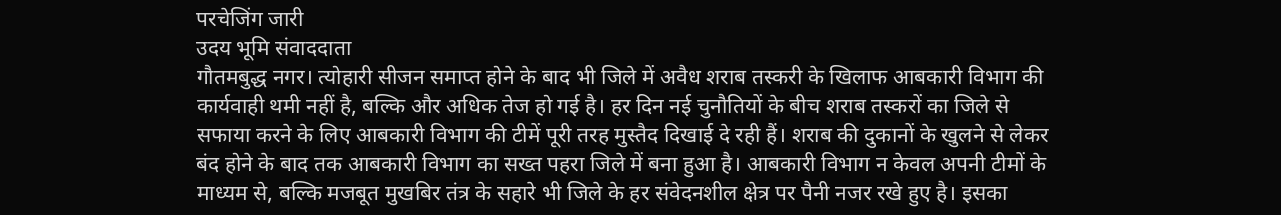परचेजिंग जारी
उदय भूमि संवाददाता
गौतमबुद्ध नगर। त्योहारी सीजन समाप्त होने के बाद भी जिले में अवैध शराब तस्करी के खिलाफ आबकारी विभाग की कार्यवाही थमी नहीं है, बल्कि और अधिक तेज हो गई है। हर दिन नई चुनौतियों के बीच शराब तस्करों का जिले से सफाया करने के लिए आबकारी विभाग की टीमें पूरी तरह मुस्तैद दिखाई दे रही हैं। शराब की दुकानों के खुलने से लेकर बंद होने के बाद तक आबकारी विभाग का सख्त पहरा जिले में बना हुआ है। आबकारी विभाग न केवल अपनी टीमों के माध्यम से, बल्कि मजबूत मुखबिर तंत्र के सहारे भी जिले के हर संवेदनशील क्षेत्र पर पैनी नजर रखे हुए है। इसका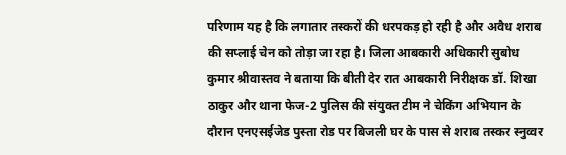परिणाम यह है कि लगातार तस्करों की धरपकड़ हो रही है और अवैध शराब की सप्लाई चेन को तोड़ा जा रहा है। जिला आबकारी अधिकारी सुबोध कुमार श्रीवास्तव ने बताया कि बीती देर रात आबकारी निरीक्षक डॉ. शिखा ठाकुर और थाना फेज-2 पुलिस की संयुक्त टीम ने चेकिंग अभियान के दौरान एनएसईजेड पुस्ता रोड पर बिजली घर के पास से शराब तस्कर स्नुव्वर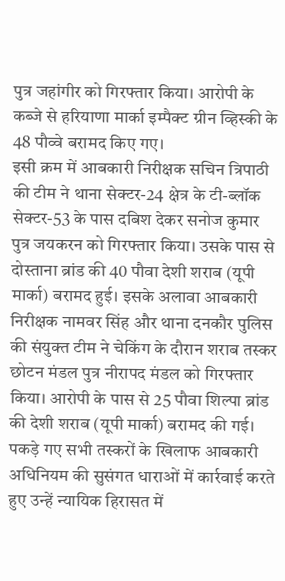पुत्र जहांगीर को गिरफ्तार किया। आरोपी के कब्जे से हरियाणा मार्का इम्पैक्ट ग्रीन व्हिस्की के 48 पौव्वे बरामद किए गए।
इसी क्रम में आबकारी निरीक्षक सचिन त्रिपाठी की टीम ने थाना सेक्टर-24 क्षेत्र के टी-ब्लॉक सेक्टर-53 के पास दबिश देकर सनोज कुमार पुत्र जयकरन को गिरफ्तार किया। उसके पास से दोस्ताना ब्रांड की 40 पौवा देशी शराब (यूपी मार्का) बरामद हुई। इसके अलावा आबकारी निरीक्षक नामवर सिंह और थाना दनकौर पुलिस की संयुक्त टीम ने चेकिंग के दौरान शराब तस्कर छोटन मंडल पुत्र नीरापद मंडल को गिरफ्तार किया। आरोपी के पास से 25 पौवा शिल्पा ब्रांड की देशी शराब (यूपी मार्का) बरामद की गई। पकड़े गए सभी तस्करों के खिलाफ आबकारी अधिनियम की सुसंगत धाराओं में कार्रवाई करते हुए उन्हें न्यायिक हिरासत में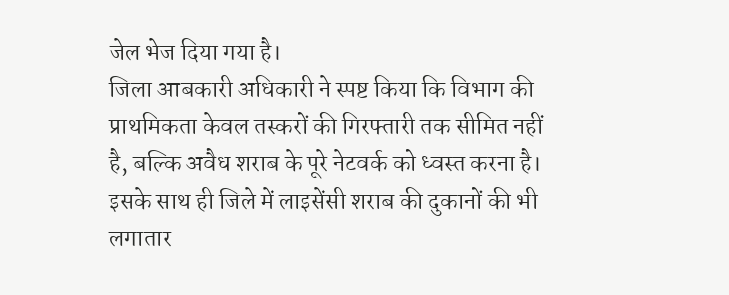जेल भेज दिया गया है।
जिला आबकारी अधिकारी ने स्पष्ट किया कि विभाग की प्राथमिकता केवल तस्करों की गिरफ्तारी तक सीमित नहीं है, बल्कि अवैध शराब के पूरे नेटवर्क को ध्वस्त करना है। इसके साथ ही जिले में लाइसेंसी शराब की दुकानों की भी लगातार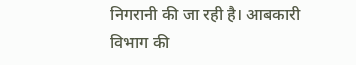निगरानी की जा रही है। आबकारी विभाग की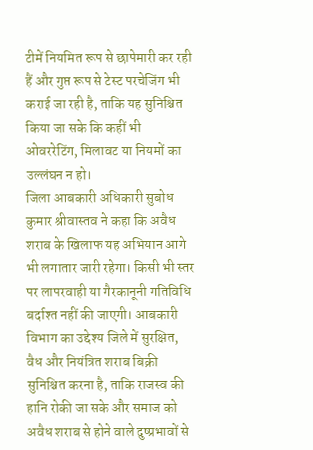टीमें नियमित रूप से छापेमारी कर रही हैं और गुप्त रूप से टेस्ट परचेजिंग भी कराई जा रही है, ताकि यह सुनिश्चित किया जा सके कि कहीं भी ओवररेटिंग, मिलावट या नियमों का उल्लंघन न हो।
जिला आबकारी अधिकारी सुबोध कुमार श्रीवास्तव ने कहा कि अवैध शराब के खिलाफ यह अभियान आगे भी लगातार जारी रहेगा। किसी भी स्तर पर लापरवाही या गैरकानूनी गतिविधि बर्दाश्त नहीं की जाएगी। आबकारी विभाग का उद्देश्य जिले में सुरक्षित, वैध और नियंत्रित शराब बिक्री सुनिश्चित करना है, ताकि राजस्व की हानि रोकी जा सके और समाज को अवैध शराब से होने वाले दुष्प्रभावों से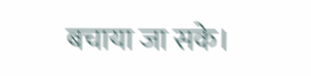बचाया जा सके।